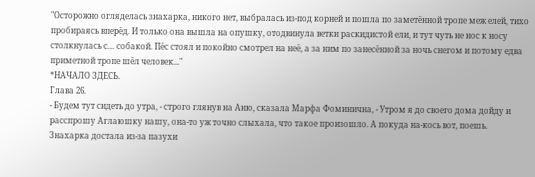"Осторожно огляделась знахарка, никого нет, выбралась из-под корней и пошла по заметённой тропе меж елей, тихо пробираясь вперёд. И только она вышла на опушку, отодвинула ветки раскидистой ели, и тут чуть не нос к носу столкнулась с… собакой. Пёс стоял и покойно смотрел на неё, а за ним по занесённой за ночь снегом и потому едва приметной тропе шёл человек..."
*НАЧАЛО ЗДЕСЬ.
Глава 26.
- Будем тут сидеть до утра, - строго глянув на Аню, сказала Марфа Фоминична, - Утром я до своего дома дойду и расспрошу Аглаюшку нашу, она-то уж точно слыхала, что такое произошло. А покуда на-кось вот, поешь.
Знахарка достала из-за пазухи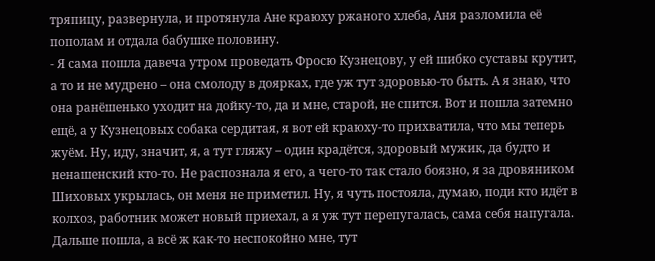тряпицу, развернула, и протянула Ане краюху ржаного хлеба, Аня разломила её пополам и отдала бабушке половину.
- Я сама пошла давеча утром проведать Фросю Кузнецову, у ей шибко суставы крутит, а то и не мудрено – она смолоду в доярках, где уж тут здоровью-то быть. А я знаю, что она ранёшенько уходит на дойку-то, да и мне, старой, не спится. Вот и пошла затемно ещё, а у Кузнецовых собака сердитая, я вот ей краюху-то прихватила, что мы теперь жуём. Ну, иду, значит, я, а тут гляжу – один крадётся, здоровый мужик, да будто и ненашенский кто-то. Не распознала я его, а чего-то так стало боязно, я за дровяником Шиховых укрылась, он меня не приметил. Ну, я чуть постояла, думаю, поди кто идёт в колхоз, работник может новый приехал, а я уж тут перепугалась, сама себя напугала. Дальше пошла, а всё ж как-то неспокойно мне, тут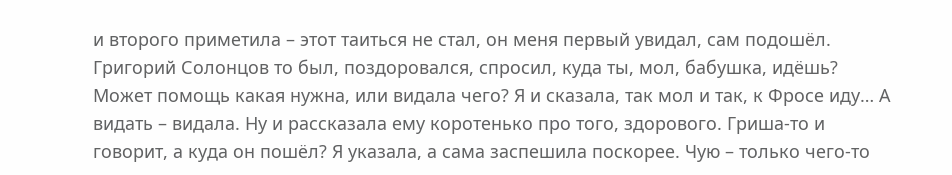и второго приметила – этот таиться не стал, он меня первый увидал, сам подошёл. Григорий Солонцов то был, поздоровался, спросил, куда ты, мол, бабушка, идёшь? Может помощь какая нужна, или видала чего? Я и сказала, так мол и так, к Фросе иду… А видать – видала. Ну и рассказала ему коротенько про того, здорового. Гриша-то и говорит, а куда он пошёл? Я указала, а сама заспешила поскорее. Чую – только чего-то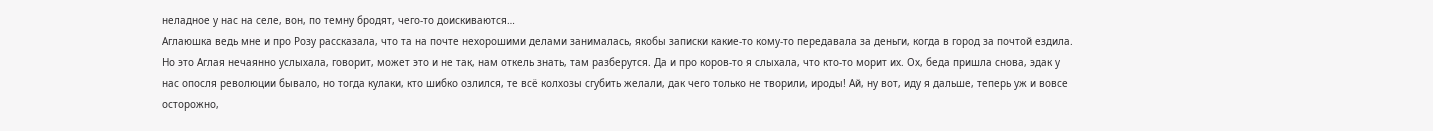неладное у нас на селе, вон, по темну бродят, чего-то доискиваются…
Аглаюшка ведь мне и про Розу рассказала, что та на почте нехорошими делами занималась, якобы записки какие-то кому-то передавала за деньги, когда в город за почтой ездила. Но это Аглая нечаянно услыхала, говорит, может это и не так, нам откель знать, там разберутся. Да и про коров-то я слыхала, что кто-то морит их. Ох, беда пришла снова, эдак у нас опосля революции бывало, но тогда кулаки, кто шибко озлился, те всё колхозы сгубить желали, дак чего только не творили, ироды! Ай, ну вот, иду я дальше, теперь уж и вовсе осторожно,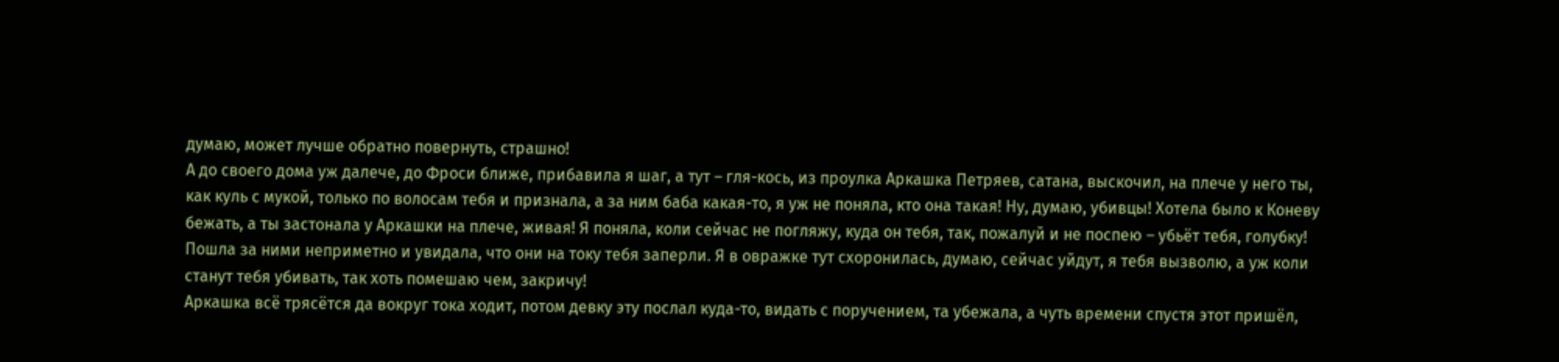думаю, может лучше обратно повернуть, страшно!
А до своего дома уж далече, до Фроси ближе, прибавила я шаг, а тут – гля-кось, из проулка Аркашка Петряев, сатана, выскочил, на плече у него ты, как куль с мукой, только по волосам тебя и признала, а за ним баба какая-то, я уж не поняла, кто она такая! Ну, думаю, убивцы! Хотела было к Коневу бежать, а ты застонала у Аркашки на плече, живая! Я поняла, коли сейчас не погляжу, куда он тебя, так, пожалуй и не поспею – убьёт тебя, голубку! Пошла за ними неприметно и увидала, что они на току тебя заперли. Я в овражке тут схоронилась, думаю, сейчас уйдут, я тебя вызволю, а уж коли станут тебя убивать, так хоть помешаю чем, закричу!
Аркашка всё трясётся да вокруг тока ходит, потом девку эту послал куда-то, видать с поручением, та убежала, а чуть времени спустя этот пришёл,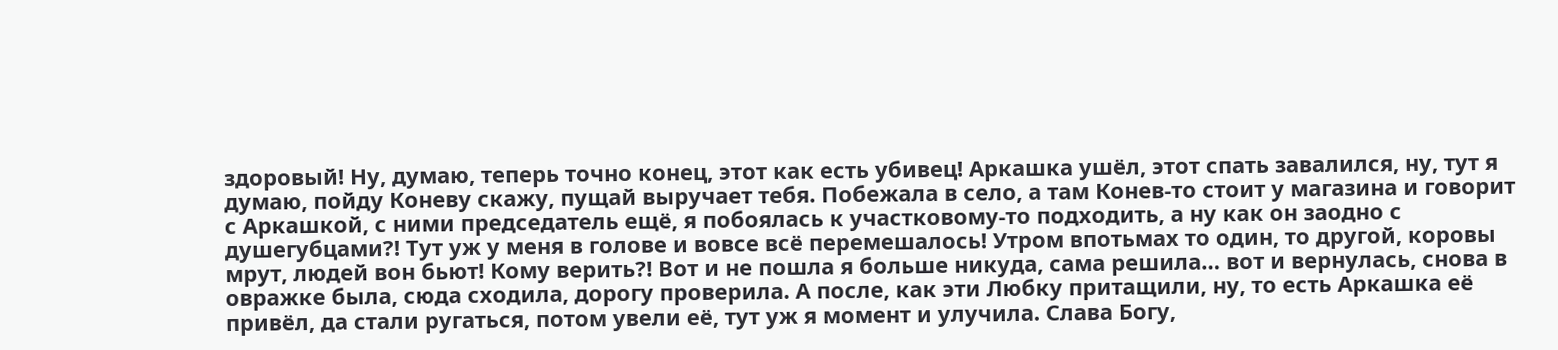здоровый! Ну, думаю, теперь точно конец, этот как есть убивец! Аркашка ушёл, этот спать завалился, ну, тут я думаю, пойду Коневу скажу, пущай выручает тебя. Побежала в село, а там Конев-то стоит у магазина и говорит с Аркашкой, с ними председатель ещё, я побоялась к участковому-то подходить, а ну как он заодно с душегубцами?! Тут уж у меня в голове и вовсе всё перемешалось! Утром впотьмах то один, то другой, коровы мрут, людей вон бьют! Кому верить?! Вот и не пошла я больше никуда, сама решила… вот и вернулась, снова в овражке была, сюда сходила, дорогу проверила. А после, как эти Любку притащили, ну, то есть Аркашка её привёл, да стали ругаться, потом увели её, тут уж я момент и улучила. Слава Богу,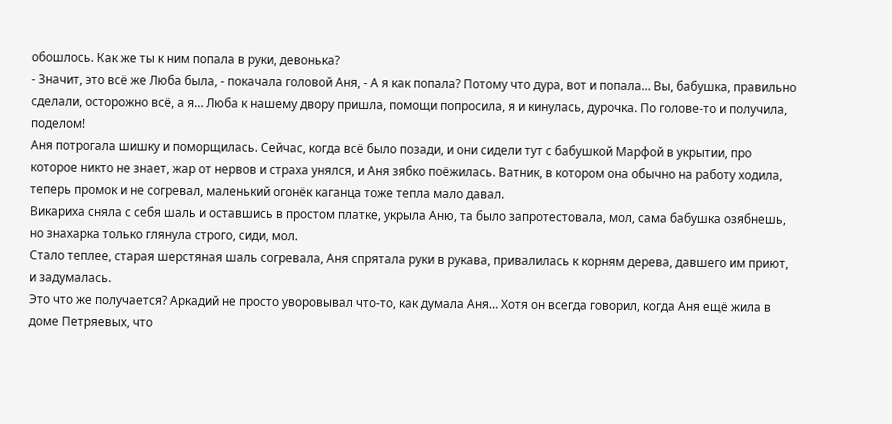обошлось. Как же ты к ним попала в руки, девонька?
- Значит, это всё же Люба была, - покачала головой Аня, - А я как попала? Потому что дура, вот и попала… Вы, бабушка, правильно сделали, осторожно всё, а я… Люба к нашему двору пришла, помощи попросила, я и кинулась, дурочка. По голове-то и получила, поделом!
Аня потрогала шишку и поморщилась. Сейчас, когда всё было позади, и они сидели тут с бабушкой Марфой в укрытии, про которое никто не знает, жар от нервов и страха унялся, и Аня зябко поёжилась. Ватник, в котором она обычно на работу ходила, теперь промок и не согревал, маленький огонёк каганца тоже тепла мало давал.
Викариха сняла с себя шаль и оставшись в простом платке, укрыла Аню, та было запротестовала, мол, сама бабушка озябнешь, но знахарка только глянула строго, сиди, мол.
Стало теплее, старая шерстяная шаль согревала, Аня спрятала руки в рукава, привалилась к корням дерева, давшего им приют, и задумалась.
Это что же получается? Аркадий не просто уворовывал что-то, как думала Аня… Хотя он всегда говорил, когда Аня ещё жила в доме Петряевых, что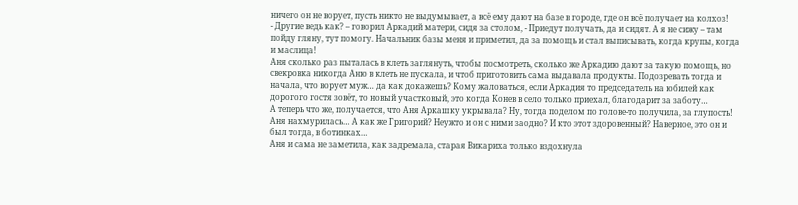ничего он не ворует, пусть никто не выдумывает, а всё ему дают на базе в городе, где он всё получает на колхоз!
- Другие ведь как? – говорил Аркадий матери, сидя за столом, - Приедут получать, да и сидят. А я не сижу – там пойду гляну, тут помогу. Начальник базы меня и приметил, да за помощь и стал выписывать, когда крупы, когда и маслица!
Аня сколько раз пыталась в клеть заглянуть, чтобы посмотреть, сколько же Аркадию дают за такую помощь, но свекровка никогда Аню в клеть не пускала, и чтоб приготовить сама выдавала продукты. Подозревать тогда и начала, что ворует муж… да как докажешь? Кому жаловаться, если Аркадия то председатель на юбилей как дорогого гостя зовёт, то новый участковый, это когда Конев в село только приехал, благодарит за заботу…
А теперь что же, получается, что Аня Аркашку укрывала? Ну, тогда поделом по голове-то получила, за глупость! Аня нахмурилась… А как же Григорий? Неужто и он с ними заодно? И кто этот здоровенный? Наверное, это он и был тогда, в ботинках…
Аня и сама не заметила, как задремала, старая Викариха только вздохнула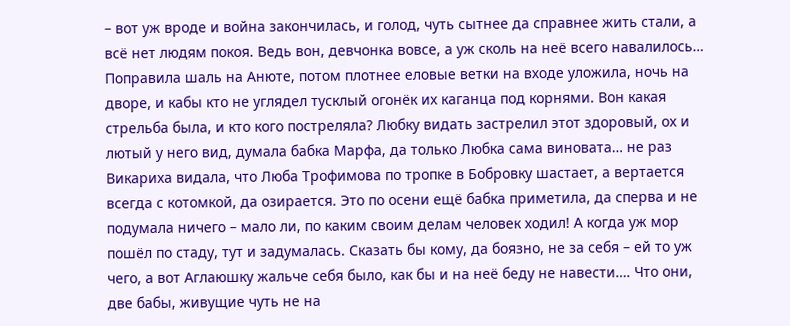– вот уж вроде и война закончилась, и голод, чуть сытнее да справнее жить стали, а всё нет людям покоя. Ведь вон, девчонка вовсе, а уж сколь на неё всего навалилось…
Поправила шаль на Анюте, потом плотнее еловые ветки на входе уложила, ночь на дворе, и кабы кто не углядел тусклый огонёк их каганца под корнями. Вон какая стрельба была, и кто кого постреляла? Любку видать застрелил этот здоровый, ох и лютый у него вид, думала бабка Марфа, да только Любка сама виновата… не раз Викариха видала, что Люба Трофимова по тропке в Бобровку шастает, а вертается всегда с котомкой, да озирается. Это по осени ещё бабка приметила, да сперва и не подумала ничего – мало ли, по каким своим делам человек ходил! А когда уж мор пошёл по стаду, тут и задумалась. Сказать бы кому, да боязно, не за себя – ей то уж чего, а вот Аглаюшку жальче себя было, как бы и на неё беду не навести…. Что они, две бабы, живущие чуть не на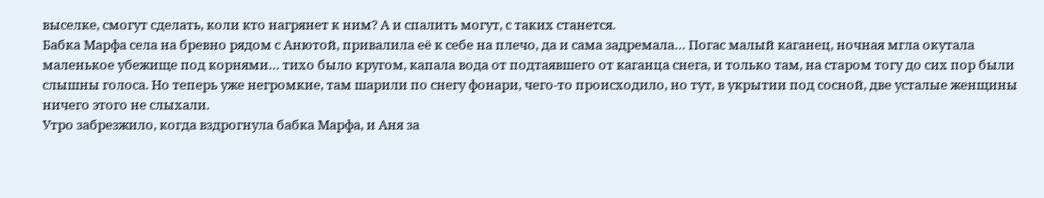выселке, смогут сделать, коли кто нагрянет к ним? А и спалить могут, с таких станется.
Бабка Марфа села на бревно рядом с Анютой, привалила её к себе на плечо, да и сама задремала… Погас малый каганец, ночная мгла окутала маленькое убежище под корнями… тихо было кругом, капала вода от подтаявшего от каганца снега, и только там, на старом тогу до сих пор были слышны голоса. Но теперь уже негромкие, там шарили по снегу фонари, чего-то происходило, но тут, в укрытии под сосной, две усталые женщины ничего этого не слыхали.
Утро забрезжило, когда вздрогнула бабка Марфа, и Аня за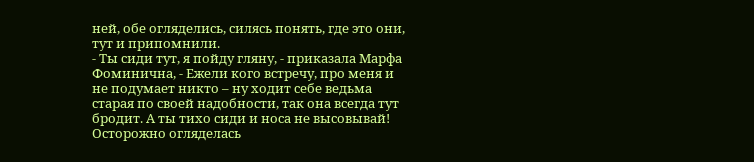ней, обе огляделись, силясь понять, где это они, тут и припомнили.
- Ты сиди тут, я пойду гляну, - приказала Марфа Фоминична, - Ежели кого встречу, про меня и не подумает никто – ну ходит себе ведьма старая по своей надобности, так она всегда тут бродит. А ты тихо сиди и носа не высовывай!
Осторожно огляделась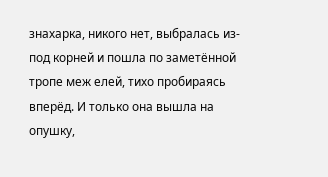знахарка, никого нет, выбралась из-под корней и пошла по заметённой тропе меж елей, тихо пробираясь вперёд. И только она вышла на опушку,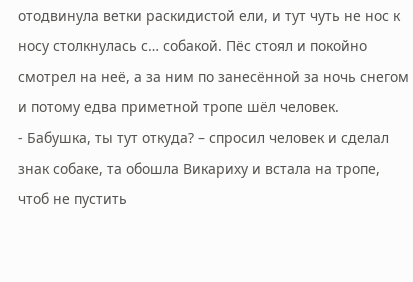отодвинула ветки раскидистой ели, и тут чуть не нос к носу столкнулась с… собакой. Пёс стоял и покойно смотрел на неё, а за ним по занесённой за ночь снегом и потому едва приметной тропе шёл человек.
- Бабушка, ты тут откуда? – спросил человек и сделал знак собаке, та обошла Викариху и встала на тропе, чтоб не пустить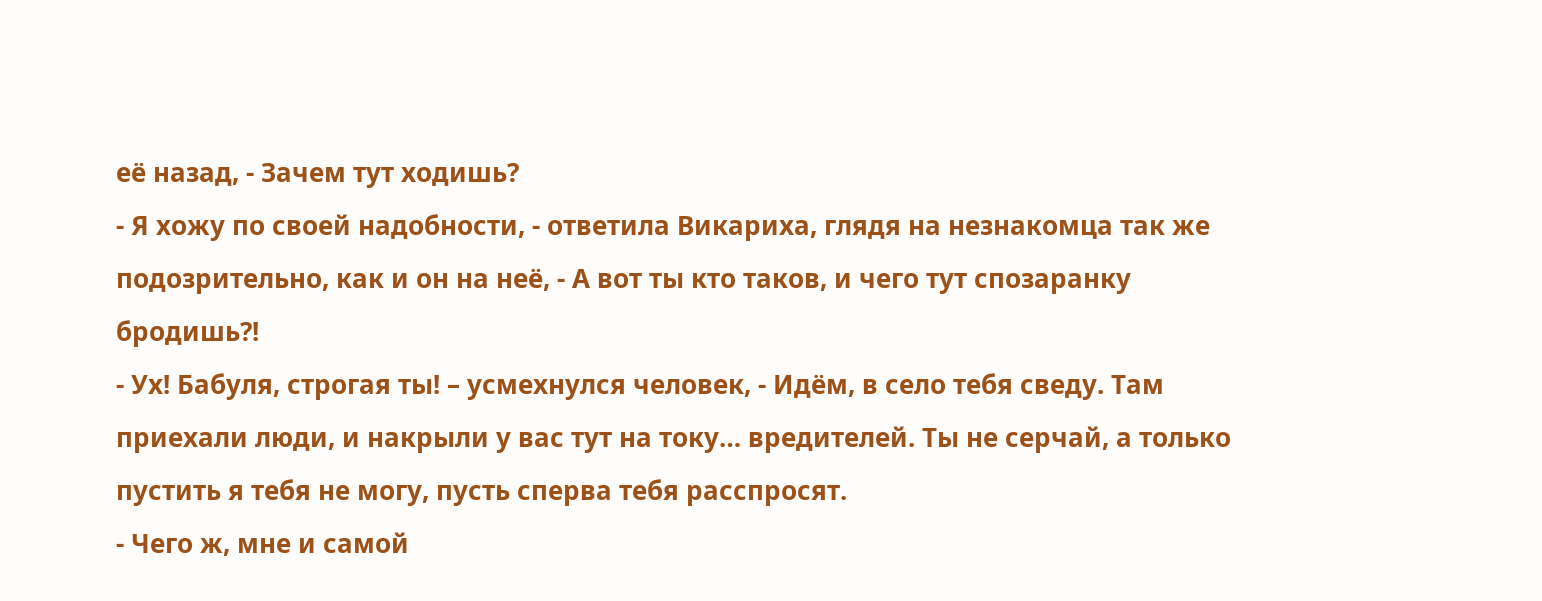её назад, - Зачем тут ходишь?
- Я хожу по своей надобности, - ответила Викариха, глядя на незнакомца так же подозрительно, как и он на неё, - А вот ты кто таков, и чего тут спозаранку бродишь?!
- Ух! Бабуля, строгая ты! – усмехнулся человек, - Идём, в село тебя сведу. Там приехали люди, и накрыли у вас тут на току… вредителей. Ты не серчай, а только пустить я тебя не могу, пусть сперва тебя расспросят.
- Чего ж, мне и самой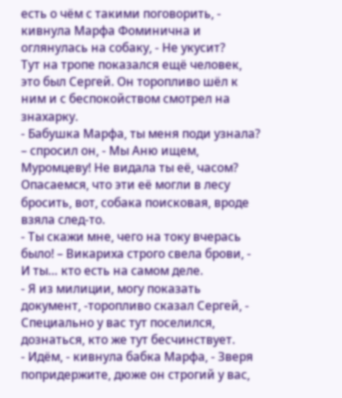есть о чём с такими поговорить, - кивнула Марфа Фоминична и оглянулась на собаку, - Не укусит?
Тут на тропе показался ещё человек, это был Сергей. Он торопливо шёл к ним и с беспокойством смотрел на знахарку.
- Бабушка Марфа, ты меня поди узнала? – спросил он, - Мы Аню ищем, Муромцеву! Не видала ты её, часом? Опасаемся, что эти её могли в лесу бросить, вот, собака поисковая, вроде взяла след-то.
- Ты скажи мне, чего на току вчерась было! – Викариха строго свела брови, - И ты… кто есть на самом деле.
- Я из милиции, могу показать документ, -торопливо сказал Сергей, - Специально у вас тут поселился, дознаться, кто же тут бесчинствует.
- Идём, - кивнула бабка Марфа, - Зверя попридержите, дюже он строгий у вас,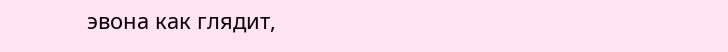эвона как глядит,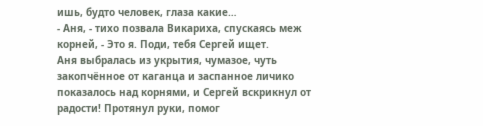ишь, будто человек, глаза какие…
- Аня, - тихо позвала Викариха, спускаясь меж корней, - Это я. Поди, тебя Сергей ищет.
Аня выбралась из укрытия, чумазое, чуть закопчённое от каганца и заспанное личико показалось над корнями, и Сергей вскрикнул от радости! Протянул руки, помог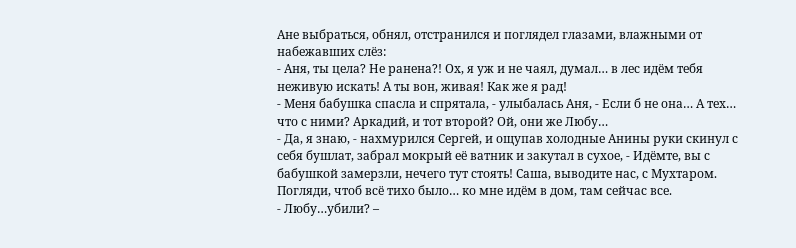Ане выбраться, обнял, отстранился и поглядел глазами, влажными от набежавших слёз:
- Аня, ты цела? Не ранена?! Ох, я уж и не чаял, думал… в лес идём тебя неживую искать! А ты вон, живая! Как же я рад!
- Меня бабушка спасла и спрятала, - улыбалась Аня, - Если б не она… А тех… что с ними? Аркадий, и тот второй? Ой, они же Любу…
- Да, я знаю, - нахмурился Сергей, и ощупав холодные Анины руки скинул с себя бушлат, забрал мокрый её ватник и закутал в сухое, - Идёмте, вы с бабушкой замерзли, нечего тут стоять! Саша, выводите нас, с Мухтаром. Погляди, чтоб всё тихо было… ко мне идём в дом, там сейчас все.
- Любу…убили? –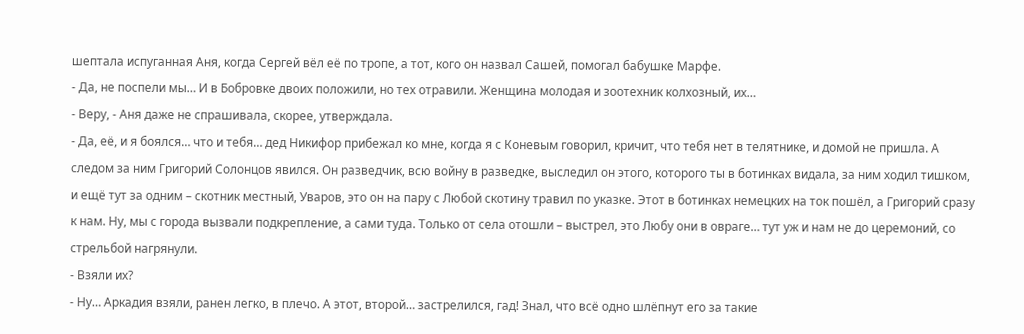шептала испуганная Аня, когда Сергей вёл её по тропе, а тот, кого он назвал Сашей, помогал бабушке Марфе.
- Да, не поспели мы… И в Бобровке двоих положили, но тех отравили. Женщина молодая и зоотехник колхозный, их…
- Веру, - Аня даже не спрашивала, скорее, утверждала.
- Да, её, и я боялся… что и тебя… дед Никифор прибежал ко мне, когда я с Коневым говорил, кричит, что тебя нет в телятнике, и домой не пришла. А следом за ним Григорий Солонцов явился. Он разведчик, всю войну в разведке, выследил он этого, которого ты в ботинках видала, за ним ходил тишком, и ещё тут за одним – скотник местный, Уваров, это он на пару с Любой скотину травил по указке. Этот в ботинках немецких на ток пошёл, а Григорий сразу к нам. Ну, мы с города вызвали подкрепление, а сами туда. Только от села отошли – выстрел, это Любу они в овраге… тут уж и нам не до церемоний, со стрельбой нагрянули.
- Взяли их?
- Ну… Аркадия взяли, ранен легко, в плечо. А этот, второй… застрелился, гад! Знал, что всё одно шлёпнут его за такие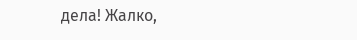дела! Жалко,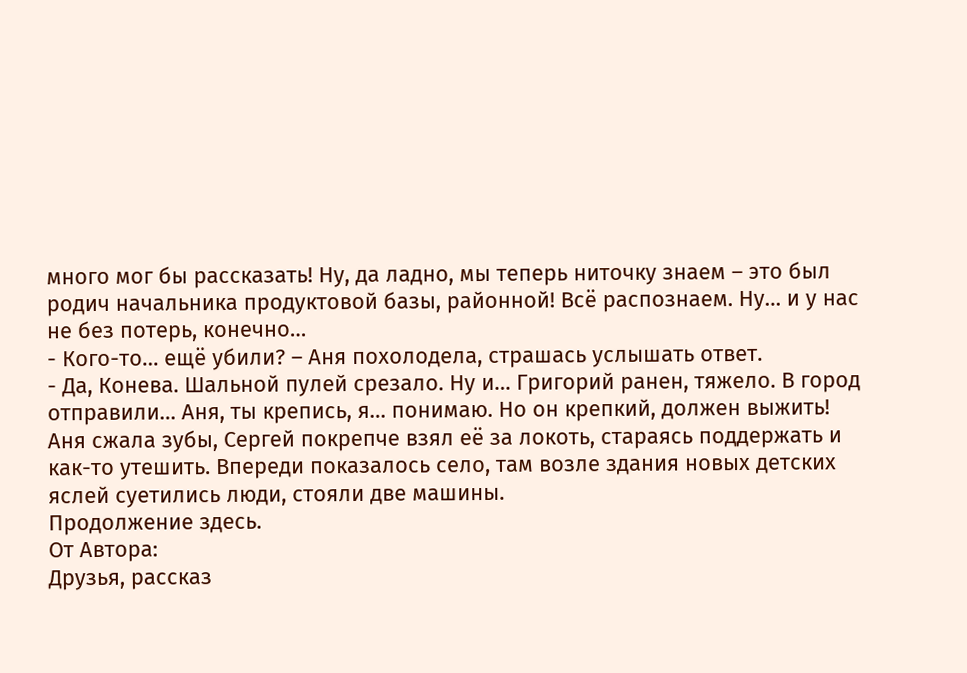много мог бы рассказать! Ну, да ладно, мы теперь ниточку знаем – это был родич начальника продуктовой базы, районной! Всё распознаем. Ну… и у нас не без потерь, конечно…
- Кого-то… ещё убили? – Аня похолодела, страшась услышать ответ.
- Да, Конева. Шальной пулей срезало. Ну и… Григорий ранен, тяжело. В город отправили… Аня, ты крепись, я… понимаю. Но он крепкий, должен выжить!
Аня сжала зубы, Сергей покрепче взял её за локоть, стараясь поддержать и как-то утешить. Впереди показалось село, там возле здания новых детских яслей суетились люди, стояли две машины.
Продолжение здесь.
От Автора:
Друзья, рассказ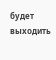будет выходить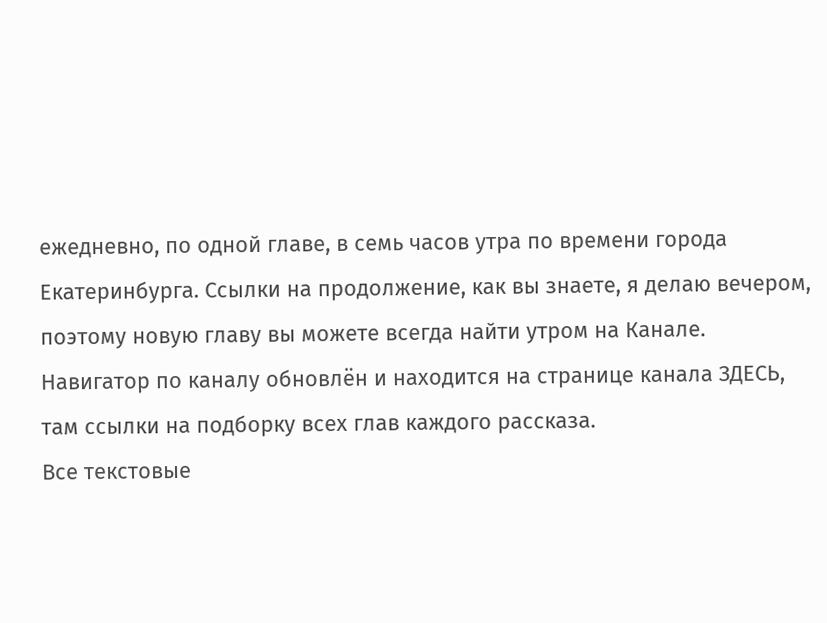ежедневно, по одной главе, в семь часов утра по времени города Екатеринбурга. Ссылки на продолжение, как вы знаете, я делаю вечером, поэтому новую главу вы можете всегда найти утром на Канале.
Навигатор по каналу обновлён и находится на странице канала ЗДЕСЬ, там ссылки на подборку всех глав каждого рассказа.
Все текстовые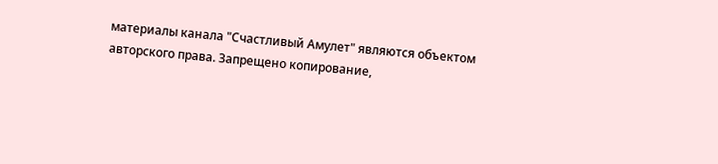материалы канала "Счастливый Амулет" являются объектом авторского права. Запрещено копирование,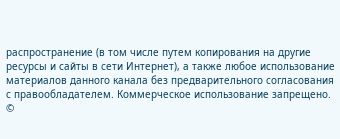распространение (в том числе путем копирования на другие ресурсы и сайты в сети Интернет), а также любое использование материалов данного канала без предварительного согласования с правообладателем. Коммерческое использование запрещено.
©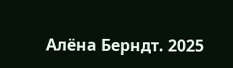Алёна Берндт. 2025